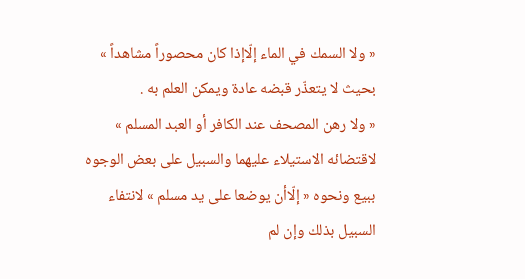« ولا السمك في الماء إلّاإذا كان محصوراً مشاهداً » بحيث لا يتعذّر قبضه عادة ويمكن العلم به .
« ولا رهن المصحف عند الكافر أو العبد المسلم » لاقتضائه الاستيلاء عليهما والسبيل على بعض الوجوه ببيع ونحوه « إلّاأن يوضعا على يد مسلم » لانتفاء السبيل بذلك وإن لم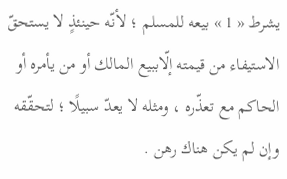يشرط « 1 » بيعه للمسلم ؛ لأنّه حينئذٍ لا يستحقّ الاستيفاء من قيمته إلّاببيع المالك أو من يأمره أو الحاكم مع تعذّره ، ومثله لا يعدّ سبيلًا ؛ لتحقّقه وإن لم يكن هناك رهن .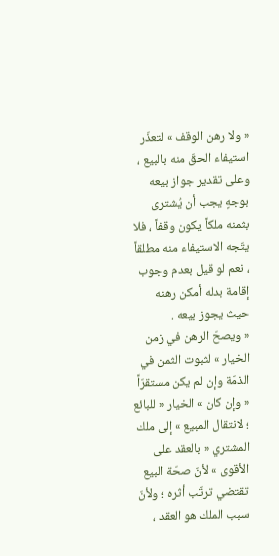« ولا رهن الوقف » لتعذّر استيفاء الحقّ منه بالبيع ، وعلى تقدير جواز بيعه بوجهٍ يجب أن يُشترى بثمنه ملكاً يكون وقفاً ، فلا يتّجه الاستيفاء منه مطلقاً ، نعم لو قيل بعدم وجوب إقامة بدله أمكن رهنه حيث يجوز بيعه .
« ويصحّ الرهن في زمن الخيار » لثبوت الثمن في الذمّة وإن لم يكن مستقرّاً « وإن كان » الخيار « للبائع ؛ لانتقال المبيع » إلى ملك المشتري « بالعقد على الأقوى » لأنّ صحّة البيع تقتضي ترتّب أثره ؛ ولأنّ سبب الملك هو العقد ،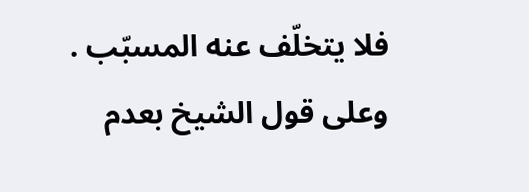فلا يتخلّف عنه المسبّب . وعلى قول الشيخ بعدم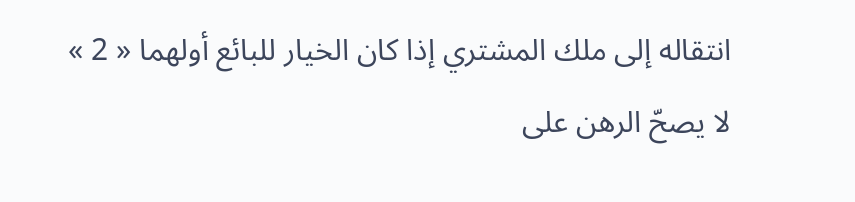انتقاله إلى ملك المشتري إذا كان الخيار للبائع أولهما « 2 » لا يصحّ الرهن على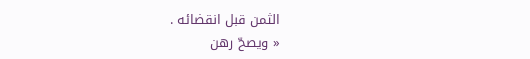الثمن قبل انقضائه .
« ويصحّ رهن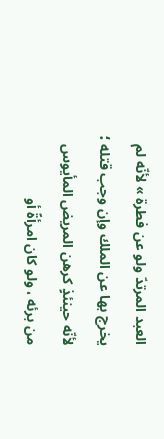العبد المرتدّ ولو عن فطرة » لأنّه لم يخرج بها عن الملك وإن وجب قتله ؛ لأنّه حينئذٍ كرهن المريض المأيوس من برئه ، ولو كان امرأةً أو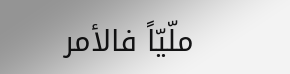ملّيّاً فالأمر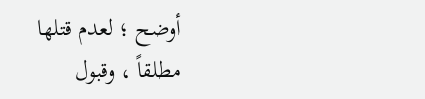أوضح ؛ لعدم قتلها مطلقاً ، وقبول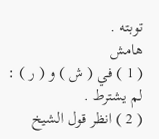توبته .
هامش
( 1 ) في ( ش ) و ( ر ) : لم يشترط .
( 2 ) انظر قول الشيخ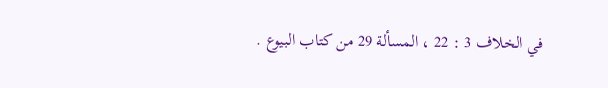في الخلاف 3 : 22 ، المسألة 29 من كتاب البيوع .